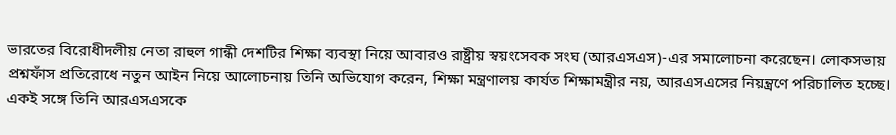ভারতের বিরোধীদলীয় নেতা রাহুল গান্ধী দেশটির শিক্ষা ব্যবস্থা নিয়ে আবারও রাষ্ট্রীয় স্বয়ংসেবক সংঘ (আরএসএস)-এর সমালোচনা করেছেন। লোকসভায় প্রশ্নফাঁস প্রতিরোধে নতুন আইন নিয়ে আলোচনায় তিনি অভিযোগ করেন, শিক্ষা মন্ত্রণালয় কার্যত শিক্ষামন্ত্রীর নয়, আরএসএসের নিয়ন্ত্রণে পরিচালিত হচ্ছে। একই সঙ্গে তিনি আরএসএসকে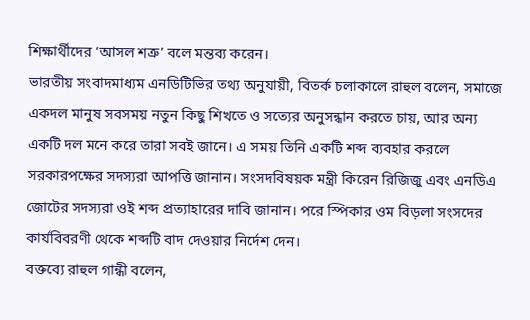শিক্ষার্থীদের ‘আসল শত্রু’ বলে মন্তব্য করেন।
ভারতীয় সংবাদমাধ্যম এনডিটিভির তথ্য অনুযায়ী, বিতর্ক চলাকালে রাহুল বলেন, সমাজে একদল মানুষ সবসময় নতুন কিছু শিখতে ও সত্যের অনুসন্ধান করতে চায়, আর অন্য একটি দল মনে করে তারা সবই জানে। এ সময় তিনি একটি শব্দ ব্যবহার করলে সরকারপক্ষের সদস্যরা আপত্তি জানান। সংসদবিষয়ক মন্ত্রী কিরেন রিজিজু এবং এনডিএ জোটের সদস্যরা ওই শব্দ প্রত্যাহারের দাবি জানান। পরে স্পিকার ওম বিড়লা সংসদের কার্যবিবরণী থেকে শব্দটি বাদ দেওয়ার নির্দেশ দেন।
বক্তব্যে রাহুল গান্ধী বলেন,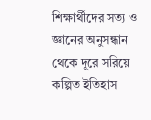শিক্ষার্থীদের সত্য ও জ্ঞানের অনুসন্ধান থেকে দূরে সরিয়ে কল্পিত ইতিহাস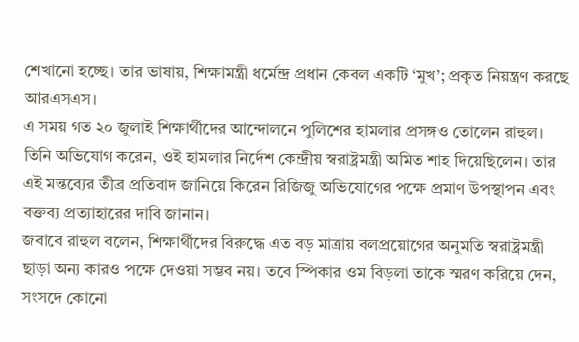শেখানো হচ্ছে। তার ভাষায়, শিক্ষামন্ত্রী ধর্মেন্দ্র প্রধান কেবল একটি ‘মুখ’; প্রকৃত নিয়ন্ত্রণ করছে আরএসএস।
এ সময় গত ২০ জুলাই শিক্ষার্থীদের আন্দোলনে পুলিশের হামলার প্রসঙ্গও তোলেন রাহুল। তিনি অভিযোগ করেন, ওই হামলার নির্দেশ কেন্দ্রীয় স্বরাষ্ট্রমন্ত্রী অমিত শাহ দিয়েছিলেন। তার এই মন্তব্যের তীব্র প্রতিবাদ জানিয়ে কিরেন রিজিজু অভিযোগের পক্ষে প্রমাণ উপস্থাপন এবং বক্তব্য প্রত্যাহারের দাবি জানান।
জবাবে রাহুল বলেন, শিক্ষার্থীদের বিরুদ্ধে এত বড় মাত্রায় বলপ্রয়োগের অনুমতি স্বরাষ্ট্রমন্ত্রী ছাড়া অন্য কারও পক্ষে দেওয়া সম্ভব নয়। তবে স্পিকার ওম বিড়লা তাকে স্মরণ করিয়ে দেন, সংসদে কোনো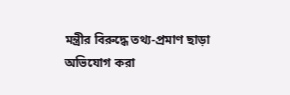মন্ত্রীর বিরুদ্ধে তথ্য-প্রমাণ ছাড়া অভিযোগ করা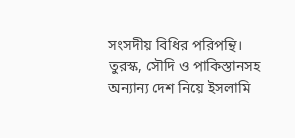সংসদীয় বিধির পরিপন্থি।
তুরস্ক, সৌদি ও পাকিস্তানসহ অন্যান্য দেশ নিয়ে ইসলামি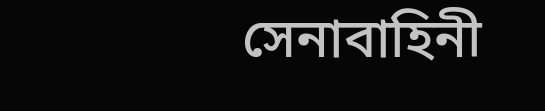সেনাবাহিনী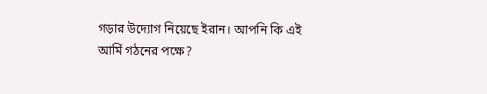গড়ার উদ্যোগ নিয়েছে ইরান। আপনি কি এই আর্মি গঠনের পক্ষে?